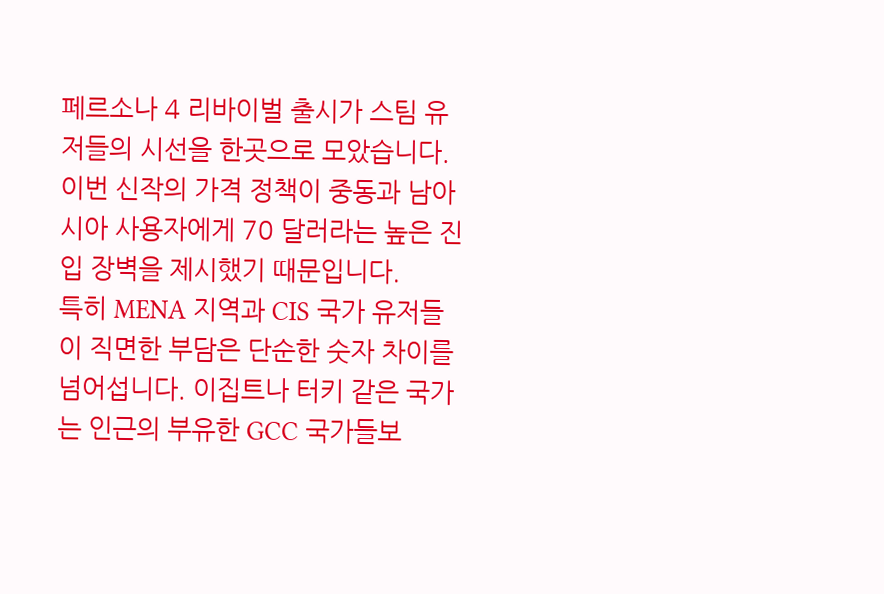페르소나 4 리바이벌 출시가 스팀 유저들의 시선을 한곳으로 모았습니다. 이번 신작의 가격 정책이 중동과 남아시아 사용자에게 70 달러라는 높은 진입 장벽을 제시했기 때문입니다.
특히 MENA 지역과 CIS 국가 유저들이 직면한 부담은 단순한 숫자 차이를 넘어섭니다. 이집트나 터키 같은 국가는 인근의 부유한 GCC 국가들보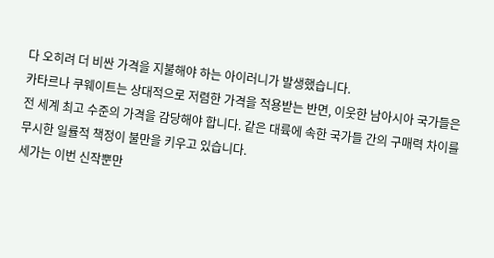다 오히려 더 비싼 가격을 지불해야 하는 아이러니가 발생했습니다.
카타르나 쿠웨이트는 상대적으로 저렴한 가격을 적용받는 반면, 이웃한 남아시아 국가들은 전 세계 최고 수준의 가격을 감당해야 합니다. 같은 대륙에 속한 국가들 간의 구매력 차이를 무시한 일률적 책정이 불만을 키우고 있습니다.
세가는 이번 신작뿐만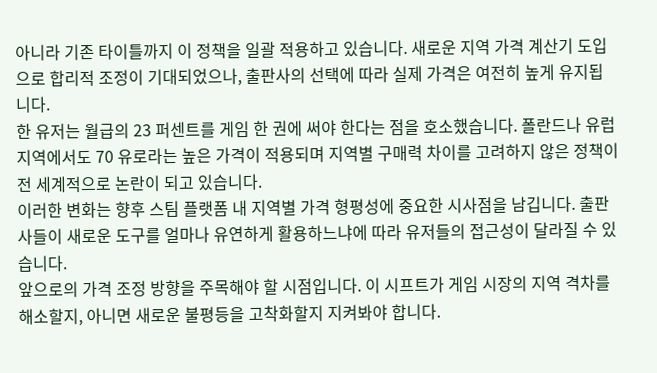아니라 기존 타이틀까지 이 정책을 일괄 적용하고 있습니다. 새로운 지역 가격 계산기 도입으로 합리적 조정이 기대되었으나, 출판사의 선택에 따라 실제 가격은 여전히 높게 유지됩니다.
한 유저는 월급의 23 퍼센트를 게임 한 권에 써야 한다는 점을 호소했습니다. 폴란드나 유럽 지역에서도 70 유로라는 높은 가격이 적용되며 지역별 구매력 차이를 고려하지 않은 정책이 전 세계적으로 논란이 되고 있습니다.
이러한 변화는 향후 스팀 플랫폼 내 지역별 가격 형평성에 중요한 시사점을 남깁니다. 출판사들이 새로운 도구를 얼마나 유연하게 활용하느냐에 따라 유저들의 접근성이 달라질 수 있습니다.
앞으로의 가격 조정 방향을 주목해야 할 시점입니다. 이 시프트가 게임 시장의 지역 격차를 해소할지, 아니면 새로운 불평등을 고착화할지 지켜봐야 합니다.